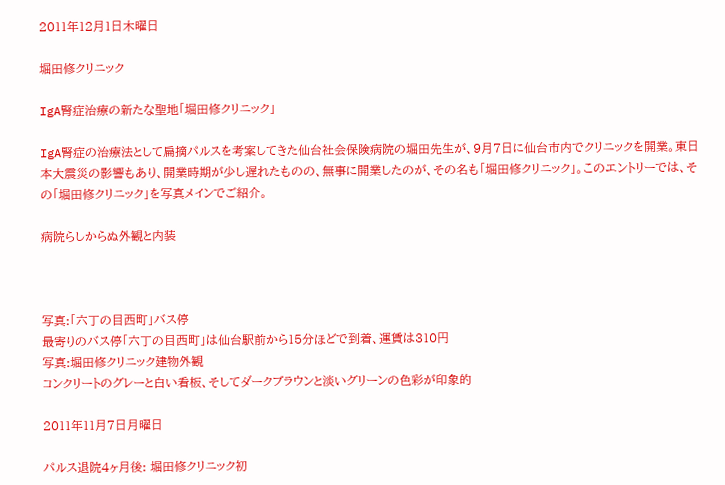2011年12月1日木曜日

堀田修クリニック

IgA腎症治療の新たな聖地「堀田修クリニック」

IgA腎症の治療法として扁摘パルスを考案してきた仙台社会保険病院の堀田先生が、9月7日に仙台市内でクリニックを開業。東日本大震災の影響もあり、開業時期が少し遅れたものの、無事に開業したのが、その名も「堀田修クリニック」。このエントリーでは、その「堀田修クリニック」を写真メインでご紹介。

病院らしからぬ外観と内装



写真:「六丁の目西町」バス停
最寄りのバス停「六丁の目西町」は仙台駅前から15分ほどで到着、運賃は310円
写真:堀田修クリニック建物外観
コンクリートのグレーと白い看板、そしてダークブラウンと淡いグリーンの色彩が印象的

2011年11月7日月曜日

パルス退院4ヶ月後: 堀田修クリニック初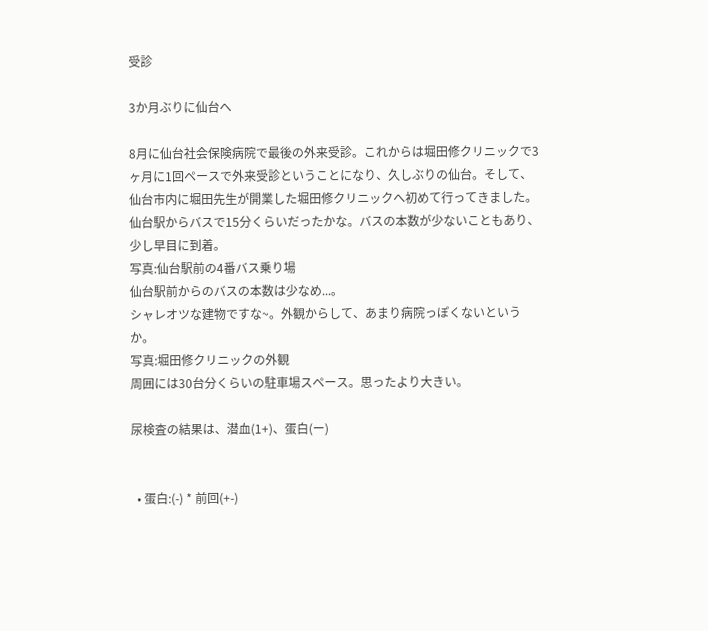受診

3か月ぶりに仙台へ

8月に仙台社会保険病院で最後の外来受診。これからは堀田修クリニックで3ヶ月に1回ペースで外来受診ということになり、久しぶりの仙台。そして、仙台市内に堀田先生が開業した堀田修クリニックへ初めて行ってきました。仙台駅からバスで15分くらいだったかな。バスの本数が少ないこともあり、少し早目に到着。
写真:仙台駅前の4番バス乗り場
仙台駅前からのバスの本数は少なめ...。
シャレオツな建物ですな~。外観からして、あまり病院っぽくないというか。
写真:堀田修クリニックの外観
周囲には30台分くらいの駐車場スペース。思ったより大きい。

尿検査の結果は、潜血(1+)、蛋白(ー)


  • 蛋白:(-) * 前回(+-)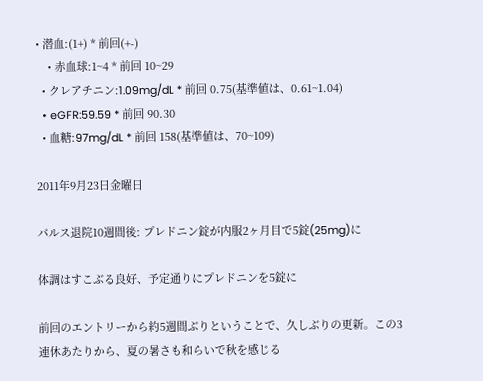• 潜血:(1+) * 前回(+-)
    • 赤血球:1~4 * 前回 10~29
  • クレアチニン:1.09mg/dL * 前回 0.75(基準値は、0.61~1.04)
  • eGFR:59.59 * 前回 90.30
  • 血糖:97mg/dL * 前回 158(基準値は、70~109)

2011年9月23日金曜日

パルス退院10週間後: プレドニン錠が内服2ヶ月目で5錠(25mg)に

体調はすこぶる良好、予定通りにプレドニンを5錠に

前回のエントリーから約5週間ぶりということで、久しぶりの更新。この3連休あたりから、夏の暑さも和らいで秋を感じる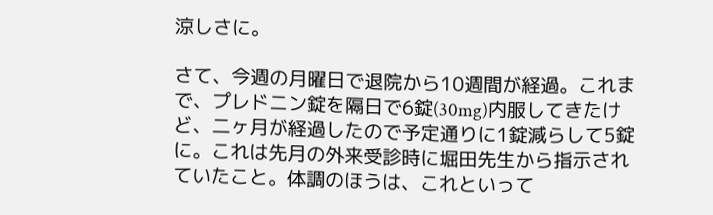涼しさに。

さて、今週の月曜日で退院から10週間が経過。これまで、プレドニン錠を隔日で6錠(30mg)内服してきたけど、二ヶ月が経過したので予定通りに1錠減らして5錠に。これは先月の外来受診時に堀田先生から指示されていたこと。体調のほうは、これといって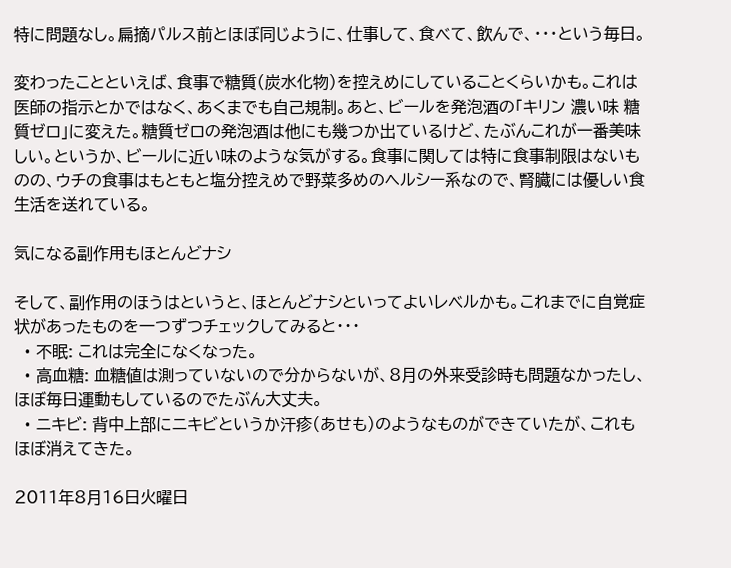特に問題なし。扁摘パルス前とほぼ同じように、仕事して、食べて、飲んで、・・・という毎日。

変わったことといえば、食事で糖質(炭水化物)を控えめにしていることくらいかも。これは医師の指示とかではなく、あくまでも自己規制。あと、ビールを発泡酒の「キリン 濃い味 糖質ゼロ」に変えた。糖質ゼロの発泡酒は他にも幾つか出ているけど、たぶんこれが一番美味しい。というか、ビールに近い味のような気がする。食事に関しては特に食事制限はないものの、ウチの食事はもともと塩分控えめで野菜多めのヘルシー系なので、腎臓には優しい食生活を送れている。

気になる副作用もほとんどナシ

そして、副作用のほうはというと、ほとんどナシといってよいレベルかも。これまでに自覚症状があったものを一つずつチェックしてみると・・・
  • 不眠: これは完全になくなった。
  • 高血糖: 血糖値は測っていないので分からないが、8月の外来受診時も問題なかったし、ほぼ毎日運動もしているのでたぶん大丈夫。
  • ニキビ: 背中上部にニキビというか汗疹(あせも)のようなものができていたが、これもほぼ消えてきた。

2011年8月16日火曜日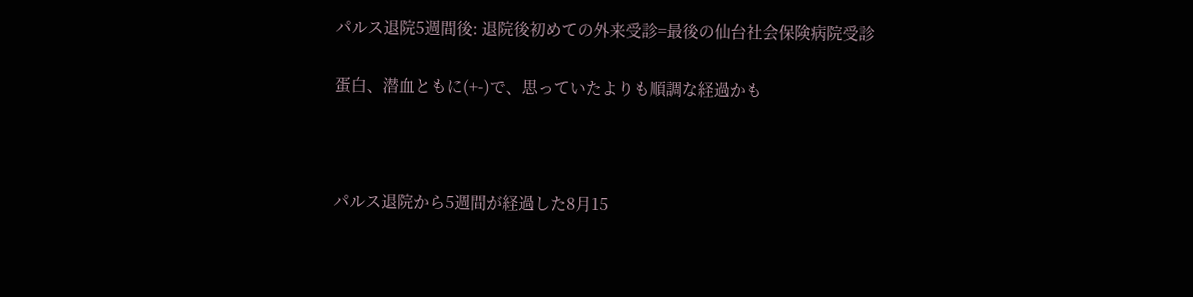パルス退院5週間後: 退院後初めての外来受診=最後の仙台社会保険病院受診

蛋白、潜血ともに(+-)で、思っていたよりも順調な経過かも



パルス退院から5週間が経過した8月15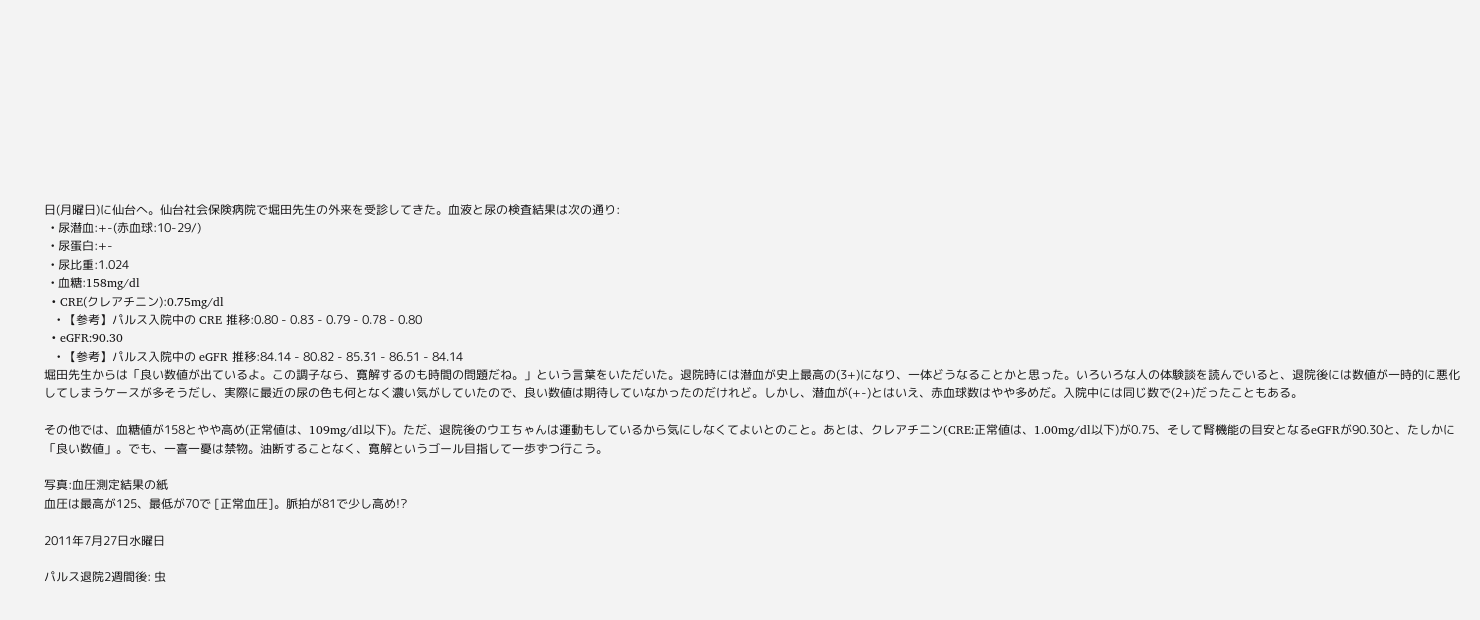日(月曜日)に仙台へ。仙台社会保険病院で堀田先生の外来を受診してきた。血液と尿の検査結果は次の通り:
  • 尿潜血:+-(赤血球:10-29/)
  • 尿蛋白:+-
  • 尿比重:1.024
  • 血糖:158mg/dl
  • CRE(クレアチニン):0.75mg/dl
    • 【参考】パルス入院中の CRE 推移:0.80 - 0.83 - 0.79 - 0.78 - 0.80
  • eGFR:90.30
    • 【参考】パルス入院中の eGFR 推移:84.14 - 80.82 - 85.31 - 86.51 - 84.14
堀田先生からは「良い数値が出ているよ。この調子なら、寛解するのも時間の問題だね。」という言葉をいただいた。退院時には潜血が史上最高の(3+)になり、一体どうなることかと思った。いろいろな人の体験談を読んでいると、退院後には数値が一時的に悪化してしまうケースが多そうだし、実際に最近の尿の色も何となく濃い気がしていたので、良い数値は期待していなかったのだけれど。しかし、潜血が(+-)とはいえ、赤血球数はやや多めだ。入院中には同じ数で(2+)だったこともある。

その他では、血糖値が158とやや高め(正常値は、109mg/dl以下)。ただ、退院後のウエちゃんは運動もしているから気にしなくてよいとのこと。あとは、クレアチニン(CRE:正常値は、1.00mg/dl以下)が0.75、そして腎機能の目安となるeGFRが90.30と、たしかに「良い数値」。でも、一喜一憂は禁物。油断することなく、寛解というゴール目指して一歩ずつ行こう。

写真:血圧測定結果の紙
血圧は最高が125、最低が70で [正常血圧]。脈拍が81で少し高め!?

2011年7月27日水曜日

パルス退院2週間後: 虫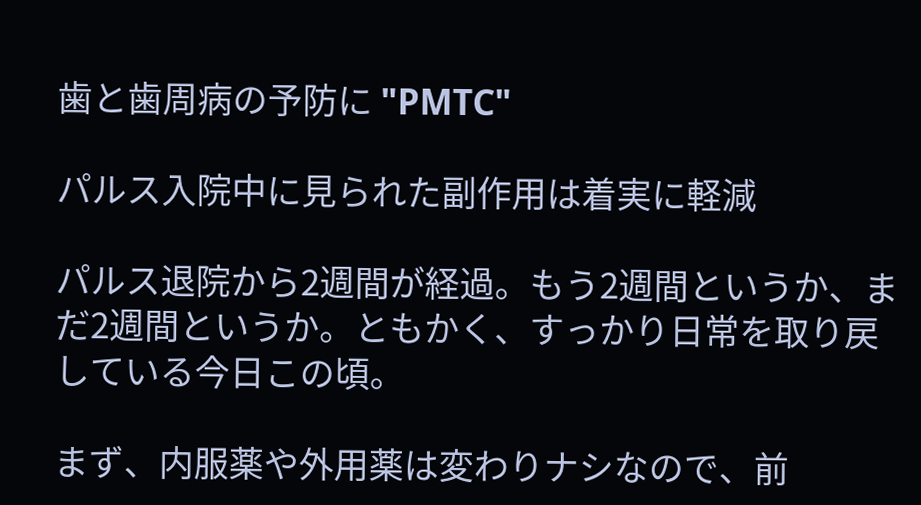歯と歯周病の予防に "PMTC"

パルス入院中に見られた副作用は着実に軽減

パルス退院から2週間が経過。もう2週間というか、まだ2週間というか。ともかく、すっかり日常を取り戻している今日この頃。

まず、内服薬や外用薬は変わりナシなので、前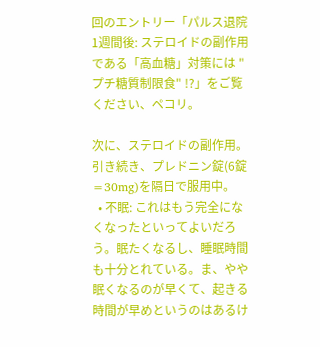回のエントリー「パルス退院1週間後: ステロイドの副作用である「高血糖」対策には "プチ糖質制限食" !?」をご覧ください、ペコリ。

次に、ステロイドの副作用。引き続き、プレドニン錠(6錠=30mg)を隔日で服用中。
  • 不眠: これはもう完全になくなったといってよいだろう。眠たくなるし、睡眠時間も十分とれている。ま、やや眠くなるのが早くて、起きる時間が早めというのはあるけ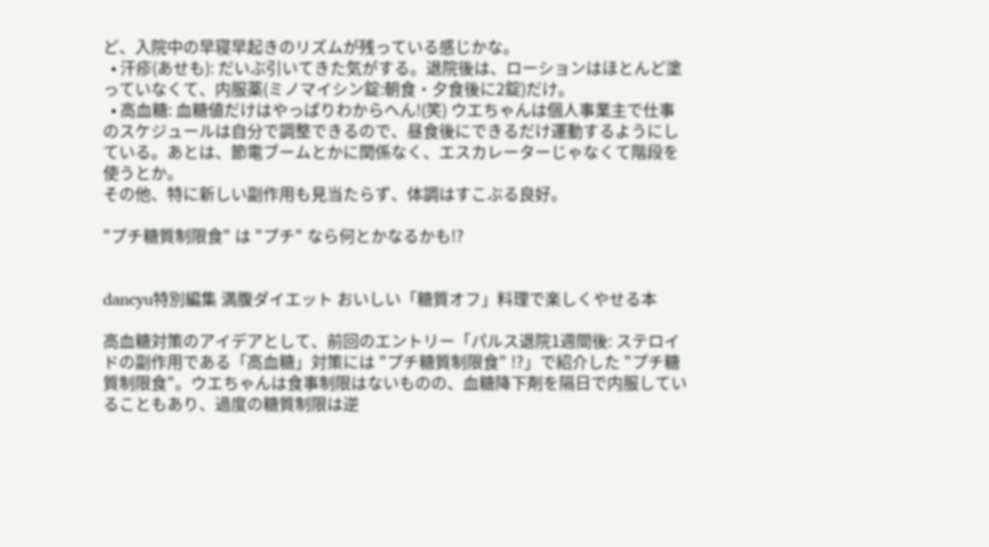ど、入院中の早寝早起きのリズムが残っている感じかな。
  • 汗疹(あせも): だいぶ引いてきた気がする。退院後は、ローションはほとんど塗っていなくて、内服薬(ミノマイシン錠:朝食・夕食後に2錠)だけ。
  • 高血糖: 血糖値だけはやっぱりわからへん!(笑) ウエちゃんは個人事業主で仕事のスケジュールは自分で調整できるので、昼食後にできるだけ運動するようにしている。あとは、節電ブームとかに関係なく、エスカレーターじゃなくて階段を使うとか。
その他、特に新しい副作用も見当たらず、体調はすこぶる良好。

"プチ糖質制限食" は "プチ" なら何とかなるかも!?


dancyu特別編集 満腹ダイエット おいしい「糖質オフ」料理で楽しくやせる本

高血糖対策のアイデアとして、前回のエントリー「パルス退院1週間後: ステロイドの副作用である「高血糖」対策には "プチ糖質制限食" !?」で紹介した "プチ糖質制限食"。ウエちゃんは食事制限はないものの、血糖降下剤を隔日で内服していることもあり、過度の糖質制限は逆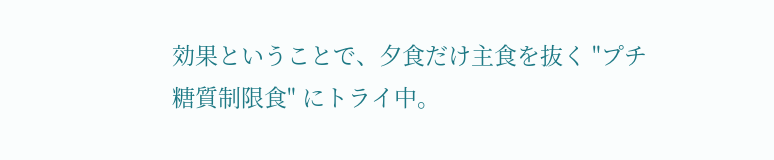効果ということで、夕食だけ主食を抜く "プチ糖質制限食" にトライ中。